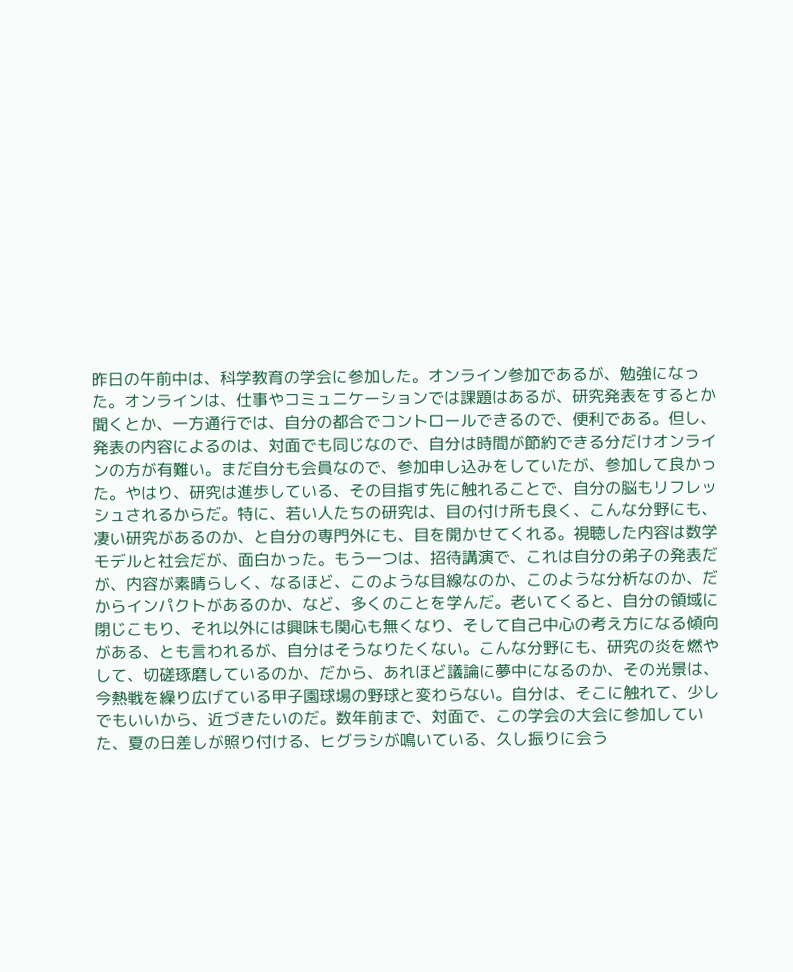昨日の午前中は、科学教育の学会に参加した。オンライン参加であるが、勉強になった。オンラインは、仕事やコミュニケーションでは課題はあるが、研究発表をするとか聞くとか、一方通行では、自分の都合でコントロールできるので、便利である。但し、発表の内容によるのは、対面でも同じなので、自分は時間が節約できる分だけオンラインの方が有難い。まだ自分も会員なので、参加申し込みをしていたが、参加して良かった。やはり、研究は進歩している、その目指す先に触れることで、自分の脳もリフレッシュされるからだ。特に、若い人たちの研究は、目の付け所も良く、こんな分野にも、凄い研究があるのか、と自分の専門外にも、目を開かせてくれる。視聴した内容は数学モデルと社会だが、面白かった。もう一つは、招待講演で、これは自分の弟子の発表だが、内容が素晴らしく、なるほど、このような目線なのか、このような分析なのか、だからインパクトがあるのか、など、多くのことを学んだ。老いてくると、自分の領域に閉じこもり、それ以外には興味も関心も無くなり、そして自己中心の考え方になる傾向がある、とも言われるが、自分はそうなりたくない。こんな分野にも、研究の炎を燃やして、切磋琢磨しているのか、だから、あれほど議論に夢中になるのか、その光景は、今熱戦を繰り広げている甲子園球場の野球と変わらない。自分は、そこに触れて、少しでもいいから、近づきたいのだ。数年前まで、対面で、この学会の大会に参加していた、夏の日差しが照り付ける、ヒグラシが鳴いている、久し振りに会う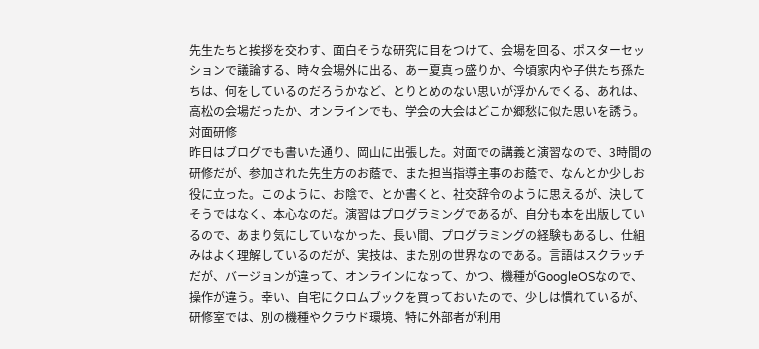先生たちと挨拶を交わす、面白そうな研究に目をつけて、会場を回る、ポスターセッションで議論する、時々会場外に出る、あー夏真っ盛りか、今頃家内や子供たち孫たちは、何をしているのだろうかなど、とりとめのない思いが浮かんでくる、あれは、高松の会場だったか、オンラインでも、学会の大会はどこか郷愁に似た思いを誘う。
対面研修
昨日はブログでも書いた通り、岡山に出張した。対面での講義と演習なので、3時間の研修だが、参加された先生方のお蔭で、また担当指導主事のお蔭で、なんとか少しお役に立った。このように、お陰で、とか書くと、社交辞令のように思えるが、決してそうではなく、本心なのだ。演習はプログラミングであるが、自分も本を出版しているので、あまり気にしていなかった、長い間、プログラミングの経験もあるし、仕組みはよく理解しているのだが、実技は、また別の世界なのである。言語はスクラッチだが、バージョンが違って、オンラインになって、かつ、機種がGoogleOSなので、操作が違う。幸い、自宅にクロムブックを買っておいたので、少しは慣れているが、研修室では、別の機種やクラウド環境、特に外部者が利用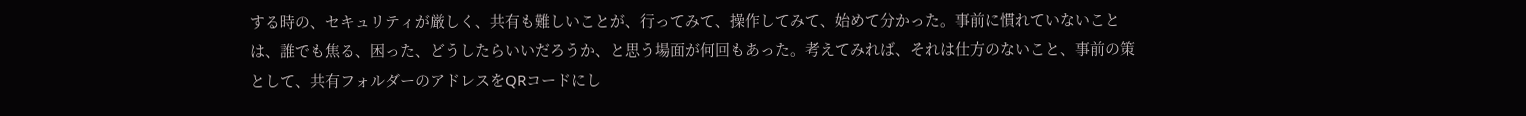する時の、セキュリティが厳しく、共有も難しいことが、行ってみて、操作してみて、始めて分かった。事前に慣れていないことは、誰でも焦る、困った、どうしたらいいだろうか、と思う場面が何回もあった。考えてみれば、それは仕方のないこと、事前の策として、共有フォルダーのアドレスをQRコードにし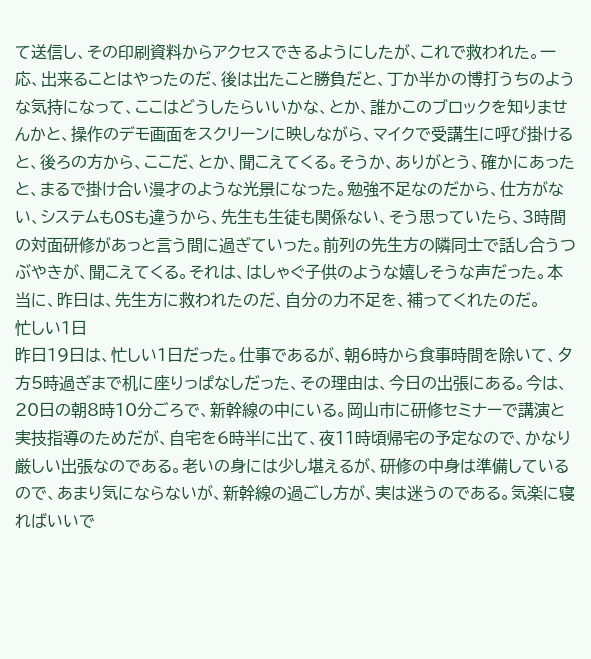て送信し、その印刷資料からアクセスできるようにしたが、これで救われた。一応、出来ることはやったのだ、後は出たこと勝負だと、丁か半かの博打うちのような気持になって、ここはどうしたらいいかな、とか、誰かこのブロックを知りませんかと、操作のデモ画面をスクリーンに映しながら、マイクで受講生に呼び掛けると、後ろの方から、ここだ、とか、聞こえてくる。そうか、ありがとう、確かにあったと、まるで掛け合い漫才のような光景になった。勉強不足なのだから、仕方がない、システムもOSも違うから、先生も生徒も関係ない、そう思っていたら、3時間の対面研修があっと言う間に過ぎていった。前列の先生方の隣同士で話し合うつぶやきが、聞こえてくる。それは、はしゃぐ子供のような嬉しそうな声だった。本当に、昨日は、先生方に救われたのだ、自分の力不足を、補ってくれたのだ。
忙しい1日
昨日19日は、忙しい1日だった。仕事であるが、朝6時から食事時間を除いて、夕方5時過ぎまで机に座りっぱなしだった、その理由は、今日の出張にある。今は、20日の朝8時10分ごろで、新幹線の中にいる。岡山市に研修セミナーで講演と実技指導のためだが、自宅を6時半に出て、夜11時頃帰宅の予定なので、かなり厳しい出張なのである。老いの身には少し堪えるが、研修の中身は準備しているので、あまり気にならないが、新幹線の過ごし方が、実は迷うのである。気楽に寝ればいいで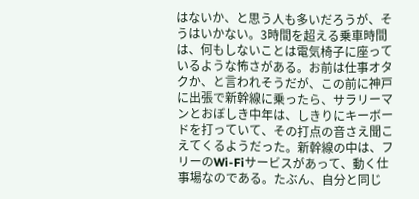はないか、と思う人も多いだろうが、そうはいかない。3時間を超える乗車時間は、何もしないことは電気椅子に座っているような怖さがある。お前は仕事オタクか、と言われそうだが、この前に神戸に出張で新幹線に乗ったら、サラリーマンとおぼしき中年は、しきりにキーボードを打っていて、その打点の音さえ聞こえてくるようだった。新幹線の中は、フリーのWi-Fiサービスがあって、動く仕事場なのである。たぶん、自分と同じ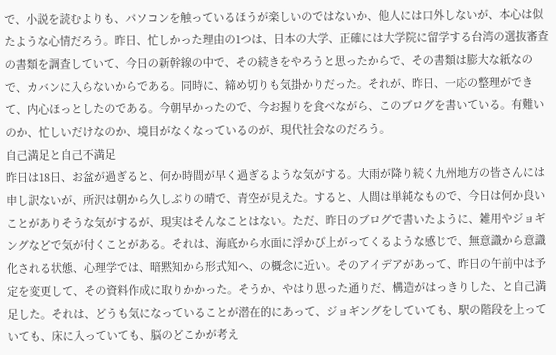で、小説を読むよりも、パソコンを触っているほうが楽しいのではないか、他人には口外しないが、本心は似たような心情だろう。昨日、忙しかった理由の1つは、日本の大学、正確には大学院に留学する台湾の選抜審査の書類を調査していて、今日の新幹線の中で、その続きをやろうと思ったからで、その書類は膨大な紙なので、カバンに入らないからである。同時に、締め切りも気掛かりだった。それが、昨日、一応の整理ができて、内心ほっとしたのである。今朝早かったので、今お握りを食べながら、このブログを書いている。有難いのか、忙しいだけなのか、境目がなくなっているのが、現代社会なのだろう。
自己満足と自己不満足
昨日は18日、お盆が過ぎると、何か時間が早く過ぎるような気がする。大雨が降り続く九州地方の皆さんには申し訳ないが、所沢は朝から久しぶりの晴で、青空が見えた。すると、人間は単純なもので、今日は何か良いことがありそうな気がするが、現実はそんなことはない。ただ、昨日のブログで書いたように、雑用やジョギングなどで気が付くことがある。それは、海底から水面に浮かび上がってくるような感じで、無意識から意識化される状態、心理学では、暗黙知から形式知へ、の概念に近い。そのアイデアがあって、昨日の午前中は予定を変更して、その資料作成に取りかかった。そうか、やはり思った通りだ、構造がはっきりした、と自己満足した。それは、どうも気になっていることが潜在的にあって、ジョギングをしていても、駅の階段を上っていても、床に入っていても、脳のどこかが考え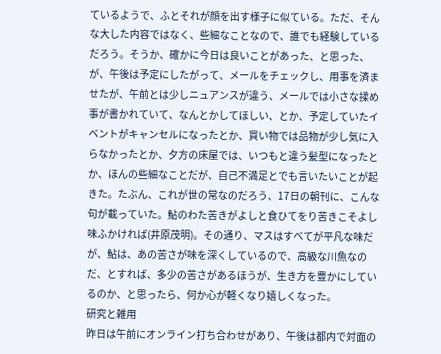ているようで、ふとそれが顔を出す様子に似ている。ただ、そんな大した内容ではなく、些細なことなので、誰でも経験しているだろう。そうか、確かに今日は良いことがあった、と思った、が、午後は予定にしたがって、メールをチェックし、用事を済ませたが、午前とは少しニュアンスが違う、メールでは小さな揉め事が書かれていて、なんとかしてほしい、とか、予定していたイベントがキャンセルになったとか、買い物では品物が少し気に入らなかったとか、夕方の床屋では、いつもと違う髪型になったとか、ほんの些細なことだが、自己不満足とでも言いたいことが起きた。たぶん、これが世の常なのだろう、17日の朝刊に、こんな句が載っていた。鮎のわた苦きがよしと食ひてをり苦きこそよし味ふかければ(井原茂明)。その通り、マスはすべてが平凡な味だが、鮎は、あの苦さが味を深くしているので、高級な川魚なのだ、とすれば、多少の苦さがあるほうが、生き方を豊かにしているのか、と思ったら、何か心が軽くなり嬉しくなった。
研究と雑用
昨日は午前にオンライン打ち合わせがあり、午後は都内で対面の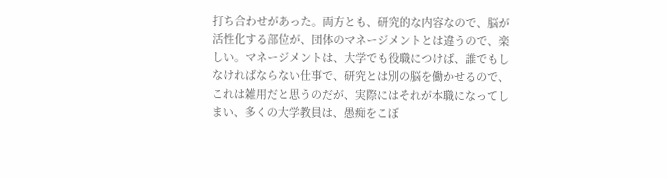打ち合わせがあった。両方とも、研究的な内容なので、脳が活性化する部位が、団体のマネージメントとは違うので、楽しい。マネージメントは、大学でも役職につけば、誰でもしなければならない仕事で、研究とは別の脳を働かせるので、これは雑用だと思うのだが、実際にはそれが本職になってしまい、多くの大学教員は、愚痴をこぼ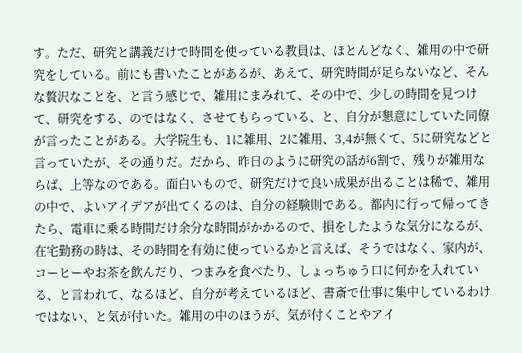す。ただ、研究と講義だけで時間を使っている教員は、ほとんどなく、雑用の中で研究をしている。前にも書いたことがあるが、あえて、研究時間が足らないなど、そんな贅沢なことを、と言う感じで、雑用にまみれて、その中で、少しの時間を見つけて、研究をする、のではなく、させてもらっている、と、自分が懇意にしていた同僚が言ったことがある。大学院生も、1に雑用、2に雑用、3,4が無くて、5に研究などと言っていたが、その通りだ。だから、昨日のように研究の話が6割で、残りが雑用ならば、上等なのである。面白いもので、研究だけで良い成果が出ることは稀で、雑用の中で、よいアイデアが出てくるのは、自分の経験則である。都内に行って帰ってきたら、電車に乗る時間だけ余分な時間がかかるので、損をしたような気分になるが、在宅勤務の時は、その時間を有効に使っているかと言えば、そうではなく、家内が、コーヒーやお茶を飲んだり、つまみを食べたり、しょっちゅう口に何かを入れている、と言われて、なるほど、自分が考えているほど、書斎で仕事に集中しているわけではない、と気が付いた。雑用の中のほうが、気が付くことやアイ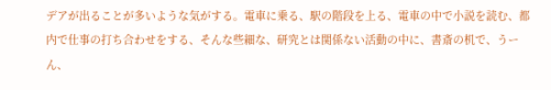デアが出ることが多いような気がする。電車に乗る、駅の階段を上る、電車の中で小説を読む、都内で仕事の打ち合わせをする、そんな些細な、研究とは関係ない活動の中に、書斎の机で、うーん、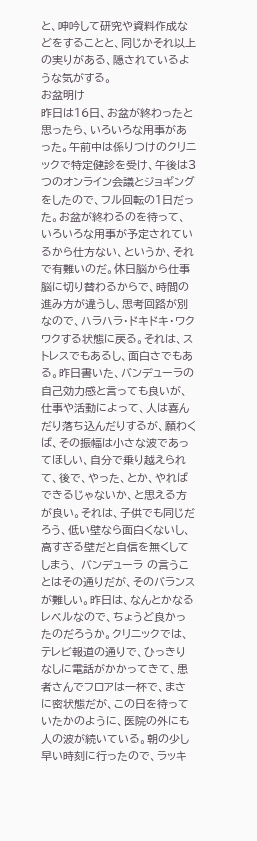と、呻吟して研究や資料作成などをすることと、同じかそれ以上の実りがある、隠されているような気がする。
お盆明け
昨日は16日、お盆が終わったと思ったら、いろいろな用事があった。午前中は係りつけのクリニックで特定健診を受け、午後は3つのオンライン会議とジョギングをしたので、フル回転の1日だった。お盆が終わるのを待って、いろいろな用事が予定されているから仕方ない、というか、それで有難いのだ。休日脳から仕事脳に切り替わるからで、時間の進み方が違うし、思考回路が別なので、ハラハラ・ドキドキ・ワクワクする状態に戻る。それは、ストレスでもあるし、面白さでもある。昨日書いた、バンデューラの自己効力感と言っても良いが、仕事や活動によって、人は喜んだり落ち込んだりするが、願わくば、その振幅は小さな波であってほしい、自分で乗り越えられて、後で、やった、とか、やればできるじゃないか、と思える方が良い。それは、子供でも同じだろう、低い壁なら面白くないし、高すぎる壁だと自信を無くしてしまう、 バンデューラ の言うことはその通りだが、そのバランスが難しい。昨日は、なんとかなるレベルなので、ちょうど良かったのだろうか。クリニックでは、テレビ報道の通りで、ひっきりなしに電話がかかってきて、患者さんでフロアは一杯で、まさに密状態だが、この日を待っていたかのように、医院の外にも人の波が続いている。朝の少し早い時刻に行ったので、ラッキ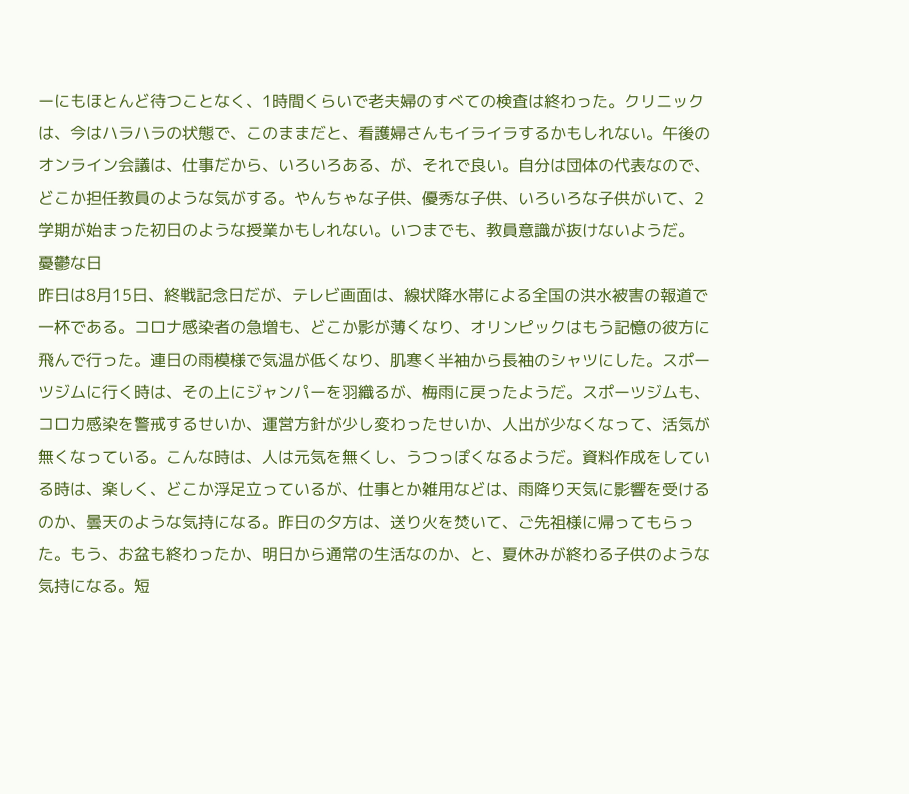ーにもほとんど待つことなく、1時間くらいで老夫婦のすべての検査は終わった。クリニックは、今はハラハラの状態で、このままだと、看護婦さんもイライラするかもしれない。午後のオンライン会議は、仕事だから、いろいろある、が、それで良い。自分は団体の代表なので、どこか担任教員のような気がする。やんちゃな子供、優秀な子供、いろいろな子供がいて、2学期が始まった初日のような授業かもしれない。いつまでも、教員意識が抜けないようだ。
憂鬱な日
昨日は8月15日、終戦記念日だが、テレビ画面は、線状降水帯による全国の洪水被害の報道で一杯である。コロナ感染者の急増も、どこか影が薄くなり、オリンピックはもう記憶の彼方に飛んで行った。連日の雨模様で気温が低くなり、肌寒く半袖から長袖のシャツにした。スポーツジムに行く時は、その上にジャンパーを羽織るが、梅雨に戻ったようだ。スポーツジムも、コロカ感染を警戒するせいか、運営方針が少し変わったせいか、人出が少なくなって、活気が無くなっている。こんな時は、人は元気を無くし、うつっぽくなるようだ。資料作成をしている時は、楽しく、どこか浮足立っているが、仕事とか雑用などは、雨降り天気に影響を受けるのか、曇天のような気持になる。昨日の夕方は、送り火を焚いて、ご先祖様に帰ってもらった。もう、お盆も終わったか、明日から通常の生活なのか、と、夏休みが終わる子供のような気持になる。短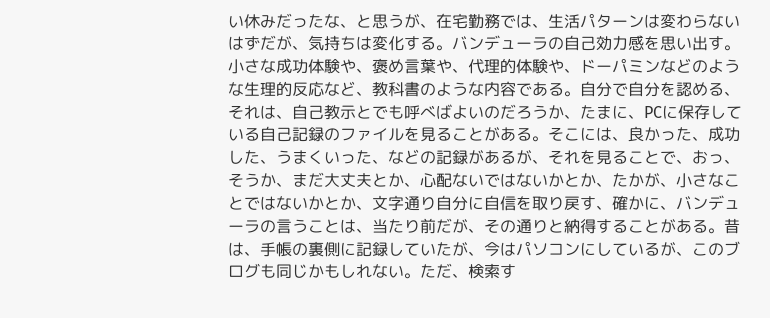い休みだったな、と思うが、在宅勤務では、生活パターンは変わらないはずだが、気持ちは変化する。バンデューラの自己効力感を思い出す。小さな成功体験や、褒め言葉や、代理的体験や、ドーパミンなどのような生理的反応など、教科書のような内容である。自分で自分を認める、それは、自己教示とでも呼べばよいのだろうか、たまに、PCに保存している自己記録のファイルを見ることがある。そこには、良かった、成功した、うまくいった、などの記録があるが、それを見ることで、おっ、そうか、まだ大丈夫とか、心配ないではないかとか、たかが、小さなことではないかとか、文字通り自分に自信を取り戻す、確かに、バンデューラの言うことは、当たり前だが、その通りと納得することがある。昔は、手帳の裏側に記録していたが、今はパソコンにしているが、このブログも同じかもしれない。ただ、検索す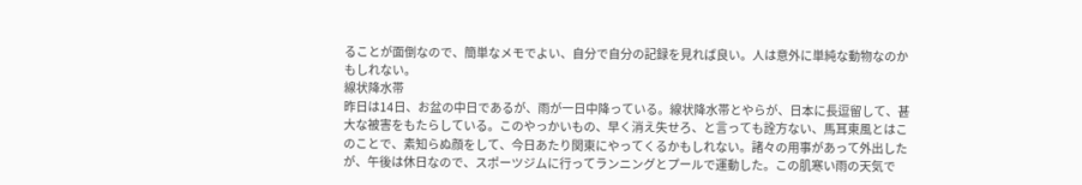ることが面倒なので、簡単なメモでよい、自分で自分の記録を見れば良い。人は意外に単純な動物なのかもしれない。
線状降水帯
昨日は14日、お盆の中日であるが、雨が一日中降っている。線状降水帯とやらが、日本に長逗留して、甚大な被害をもたらしている。このやっかいもの、早く消え失せろ、と言っても詮方ない、馬耳東風とはこのことで、素知らぬ顔をして、今日あたり関東にやってくるかもしれない。諸々の用事があって外出したが、午後は休日なので、スポーツジムに行ってランニングとプールで運動した。この肌寒い雨の天気で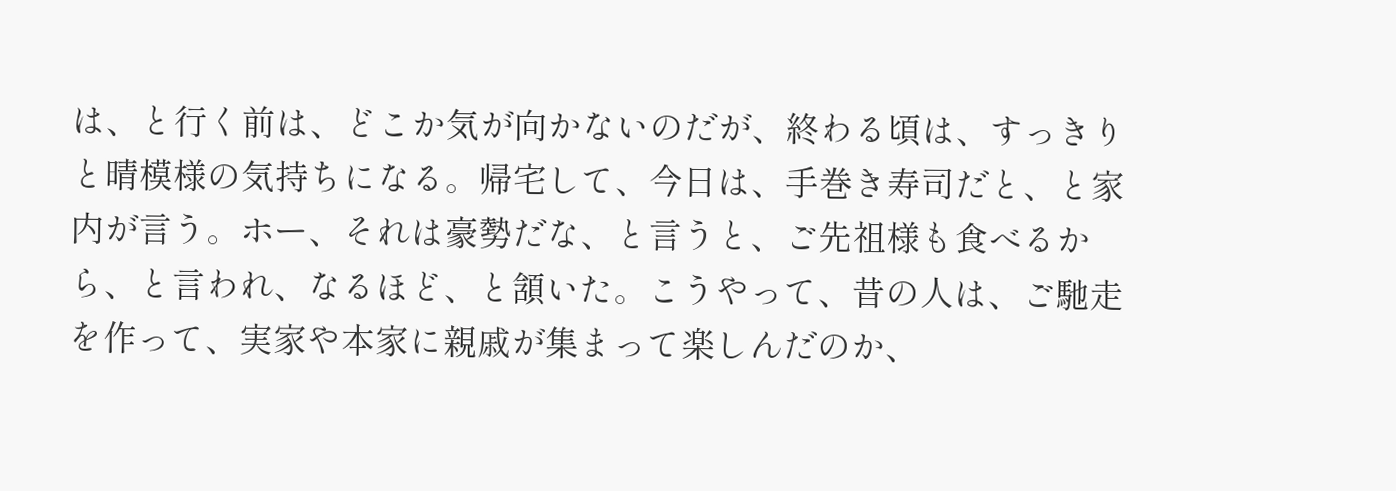は、と行く前は、どこか気が向かないのだが、終わる頃は、すっきりと晴模様の気持ちになる。帰宅して、今日は、手巻き寿司だと、と家内が言う。ホー、それは豪勢だな、と言うと、ご先祖様も食べるから、と言われ、なるほど、と頷いた。こうやって、昔の人は、ご馳走を作って、実家や本家に親戚が集まって楽しんだのか、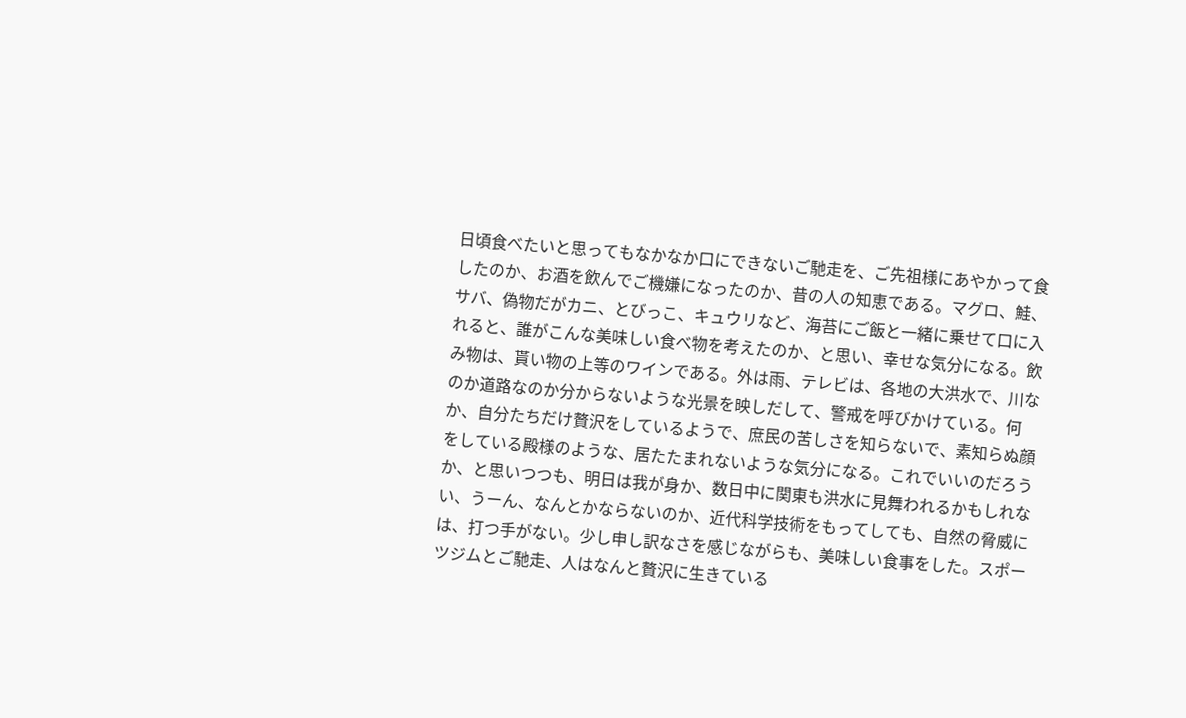日頃食べたいと思ってもなかなか口にできないご馳走を、ご先祖様にあやかって食したのか、お酒を飲んでご機嫌になったのか、昔の人の知恵である。マグロ、鮭、サバ、偽物だがカニ、とびっこ、キュウリなど、海苔にご飯と一緒に乗せて口に入れると、誰がこんな美味しい食べ物を考えたのか、と思い、幸せな気分になる。飲み物は、貰い物の上等のワインである。外は雨、テレビは、各地の大洪水で、川なのか道路なのか分からないような光景を映しだして、警戒を呼びかけている。何か、自分たちだけ贅沢をしているようで、庶民の苦しさを知らないで、素知らぬ顔をしている殿様のような、居たたまれないような気分になる。これでいいのだろうか、と思いつつも、明日は我が身か、数日中に関東も洪水に見舞われるかもしれない、うーん、なんとかならないのか、近代科学技術をもってしても、自然の脅威には、打つ手がない。少し申し訳なさを感じながらも、美味しい食事をした。スポーツジムとご馳走、人はなんと贅沢に生きている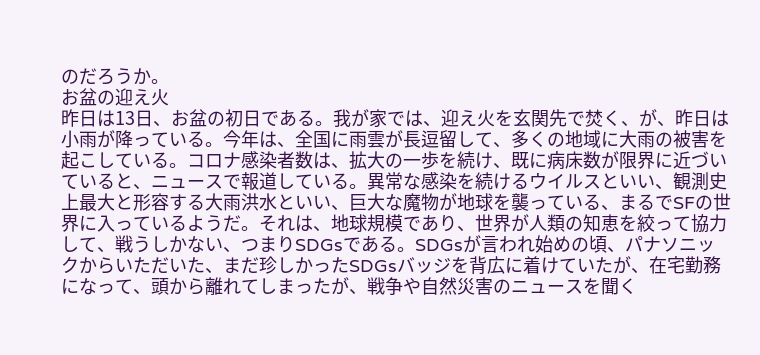のだろうか。
お盆の迎え火
昨日は13日、お盆の初日である。我が家では、迎え火を玄関先で焚く、が、昨日は小雨が降っている。今年は、全国に雨雲が長逗留して、多くの地域に大雨の被害を起こしている。コロナ感染者数は、拡大の一歩を続け、既に病床数が限界に近づいていると、ニュースで報道している。異常な感染を続けるウイルスといい、観測史上最大と形容する大雨洪水といい、巨大な魔物が地球を襲っている、まるでSFの世界に入っているようだ。それは、地球規模であり、世界が人類の知恵を絞って協力して、戦うしかない、つまりSDGsである。SDGsが言われ始めの頃、パナソニックからいただいた、まだ珍しかったSDGsバッジを背広に着けていたが、在宅勤務になって、頭から離れてしまったが、戦争や自然災害のニュースを聞く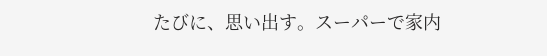たびに、思い出す。スーパーで家内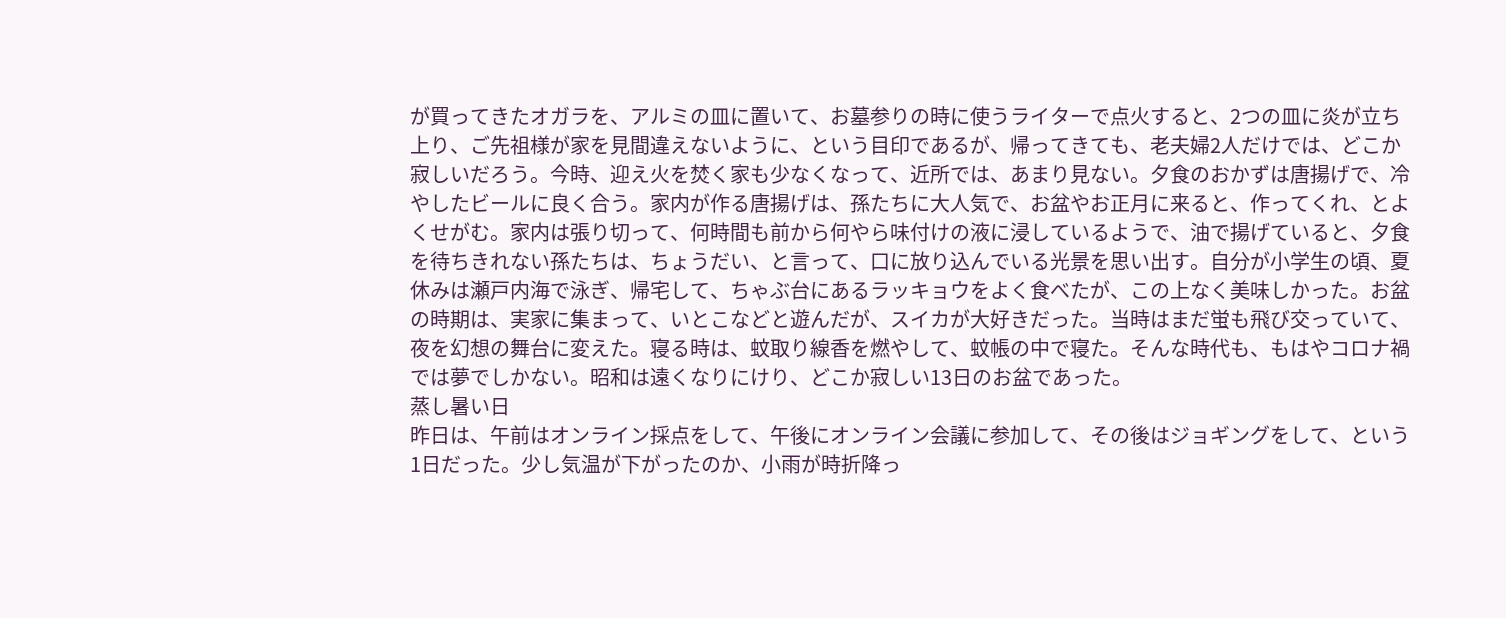が買ってきたオガラを、アルミの皿に置いて、お墓参りの時に使うライターで点火すると、2つの皿に炎が立ち上り、ご先祖様が家を見間違えないように、という目印であるが、帰ってきても、老夫婦2人だけでは、どこか寂しいだろう。今時、迎え火を焚く家も少なくなって、近所では、あまり見ない。夕食のおかずは唐揚げで、冷やしたビールに良く合う。家内が作る唐揚げは、孫たちに大人気で、お盆やお正月に来ると、作ってくれ、とよくせがむ。家内は張り切って、何時間も前から何やら味付けの液に浸しているようで、油で揚げていると、夕食を待ちきれない孫たちは、ちょうだい、と言って、口に放り込んでいる光景を思い出す。自分が小学生の頃、夏休みは瀬戸内海で泳ぎ、帰宅して、ちゃぶ台にあるラッキョウをよく食べたが、この上なく美味しかった。お盆の時期は、実家に集まって、いとこなどと遊んだが、スイカが大好きだった。当時はまだ蛍も飛び交っていて、夜を幻想の舞台に変えた。寝る時は、蚊取り線香を燃やして、蚊帳の中で寝た。そんな時代も、もはやコロナ禍では夢でしかない。昭和は遠くなりにけり、どこか寂しい13日のお盆であった。
蒸し暑い日
昨日は、午前はオンライン採点をして、午後にオンライン会議に参加して、その後はジョギングをして、という1日だった。少し気温が下がったのか、小雨が時折降っ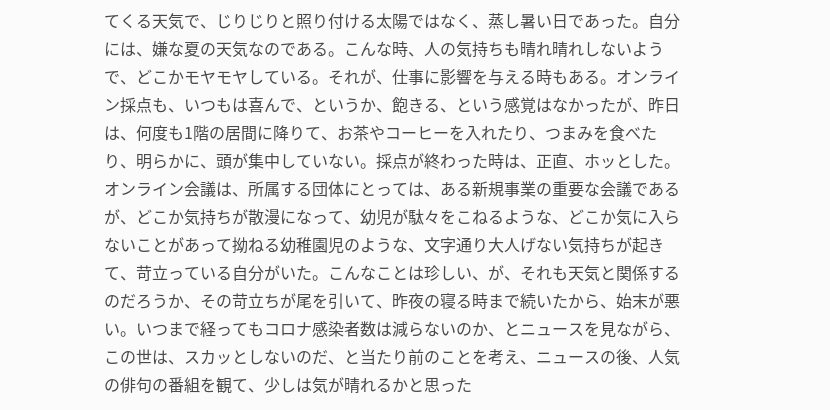てくる天気で、じりじりと照り付ける太陽ではなく、蒸し暑い日であった。自分には、嫌な夏の天気なのである。こんな時、人の気持ちも晴れ晴れしないようで、どこかモヤモヤしている。それが、仕事に影響を与える時もある。オンライン採点も、いつもは喜んで、というか、飽きる、という感覚はなかったが、昨日は、何度も1階の居間に降りて、お茶やコーヒーを入れたり、つまみを食べたり、明らかに、頭が集中していない。採点が終わった時は、正直、ホッとした。オンライン会議は、所属する団体にとっては、ある新規事業の重要な会議であるが、どこか気持ちが散漫になって、幼児が駄々をこねるような、どこか気に入らないことがあって拗ねる幼稚園児のような、文字通り大人げない気持ちが起きて、苛立っている自分がいた。こんなことは珍しい、が、それも天気と関係するのだろうか、その苛立ちが尾を引いて、昨夜の寝る時まで続いたから、始末が悪い。いつまで経ってもコロナ感染者数は減らないのか、とニュースを見ながら、この世は、スカッとしないのだ、と当たり前のことを考え、ニュースの後、人気の俳句の番組を観て、少しは気が晴れるかと思った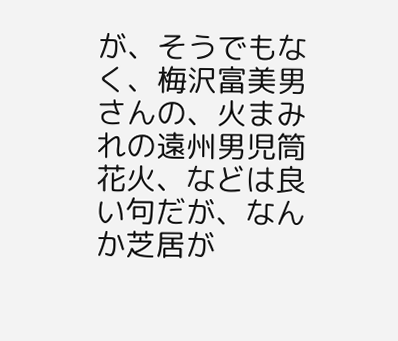が、そうでもなく、梅沢富美男さんの、火まみれの遠州男児筒花火、などは良い句だが、なんか芝居が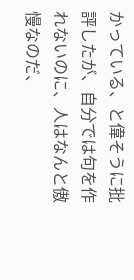かっている、と偉そうに批評したが、自分では句を作れないのに、人はなんと傲慢なのだ、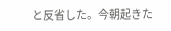と反省した。今朝起きた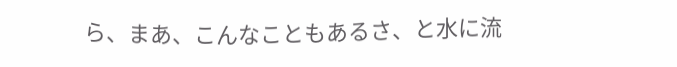ら、まあ、こんなこともあるさ、と水に流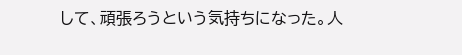して、頑張ろうという気持ちになった。人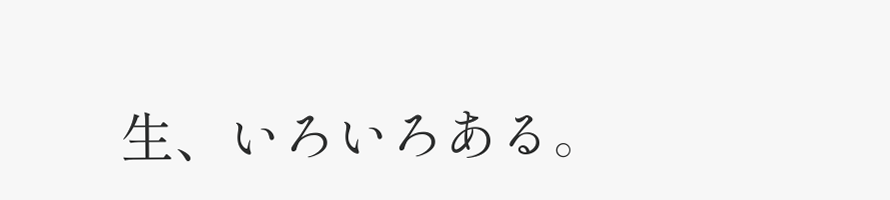生、いろいろある。